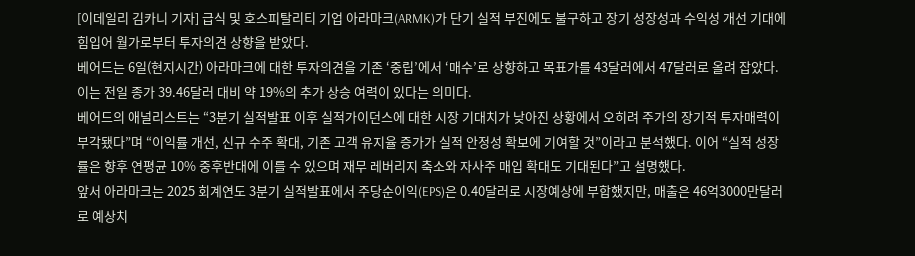[이데일리 김카니 기자] 급식 및 호스피탈리티 기업 아라마크(ARMK)가 단기 실적 부진에도 불구하고 장기 성장성과 수익성 개선 기대에 힘입어 월가로부터 투자의견 상향을 받았다.
베어드는 6일(현지시간) 아라마크에 대한 투자의견을 기존 ‘중립’에서 ‘매수’로 상향하고 목표가를 43달러에서 47달러로 올려 잡았다. 이는 전일 종가 39.46달러 대비 약 19%의 추가 상승 여력이 있다는 의미다.
베어드의 애널리스트는 “3분기 실적발표 이후 실적가이던스에 대한 시장 기대치가 낮아진 상황에서 오히려 주가의 장기적 투자매력이 부각됐다”며 “이익률 개선, 신규 수주 확대, 기존 고객 유지율 증가가 실적 안정성 확보에 기여할 것”이라고 분석했다. 이어 “실적 성장률은 향후 연평균 10% 중후반대에 이를 수 있으며 재무 레버리지 축소와 자사주 매입 확대도 기대된다”고 설명했다.
앞서 아라마크는 2025 회계연도 3분기 실적발표에서 주당순이익(EPS)은 0.40달러로 시장예상에 부합했지만, 매출은 46억3000만달러로 예상치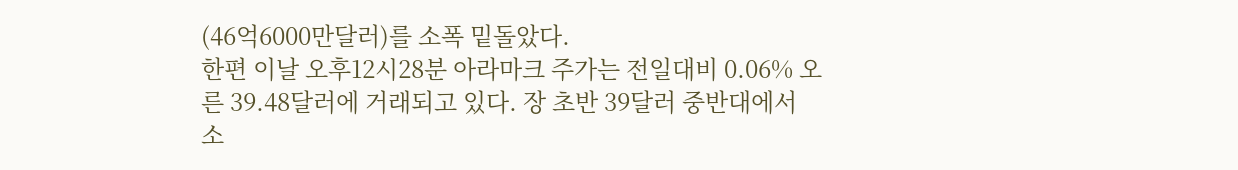(46억6000만달러)를 소폭 밑돌았다.
한편 이날 오후12시28분 아라마크 주가는 전일대비 0.06% 오른 39.48달러에 거래되고 있다. 장 초반 39달러 중반대에서 소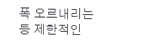폭 오르내리는 등 제한적인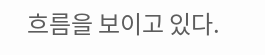흐름을 보이고 있다.